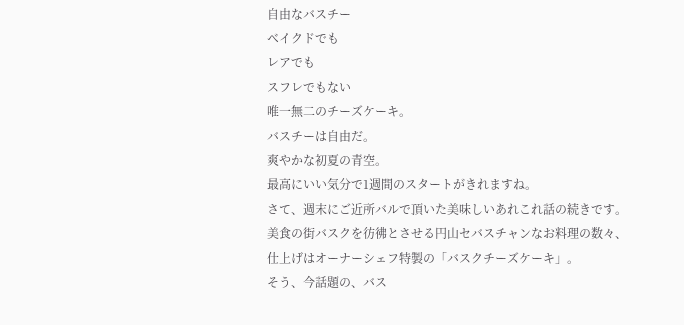自由なバスチー
ベイクドでも
レアでも
スフレでもない
唯一無二のチーズケーキ。
バスチーは自由だ。
爽やかな初夏の青空。
最高にいい気分で1週間のスタートがきれますね。
さて、週末にご近所バルで頂いた美味しいあれこれ話の続きです。
美食の街バスクを彷彿とさせる円山セバスチャンなお料理の数々、
仕上げはオーナーシェフ特製の「バスクチーズケーキ」。
そう、今話題の、バス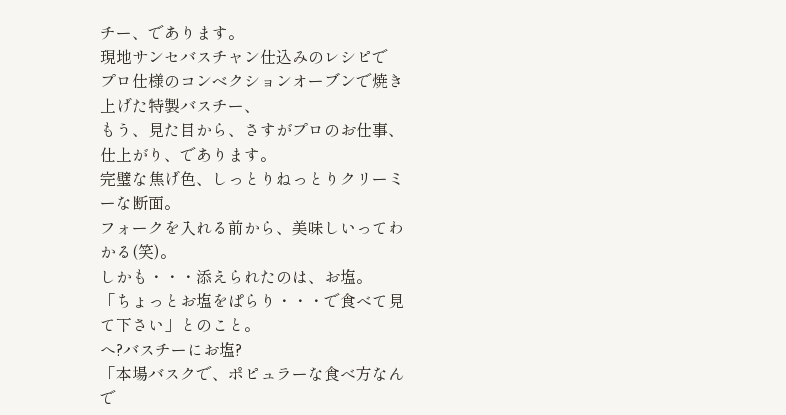チー、であります。
現地サンセバスチャン仕込みのレシピで
プロ仕様のコンベクションオーブンで焼き上げた特製バスチー、
もう、見た目から、さすがプロのお仕事、仕上がり、であります。
完璧な焦げ色、しっとりねっとりクリーミーな断面。
フォークを入れる前から、美味しいってわかる(笑)。
しかも・・・添えられたのは、お塩。
「ちょっとお塩をぱらり・・・で食べて見て下さい」とのこと。
へ?バスチーにお塩?
「本場バスクで、ポピュラーな食べ方なんで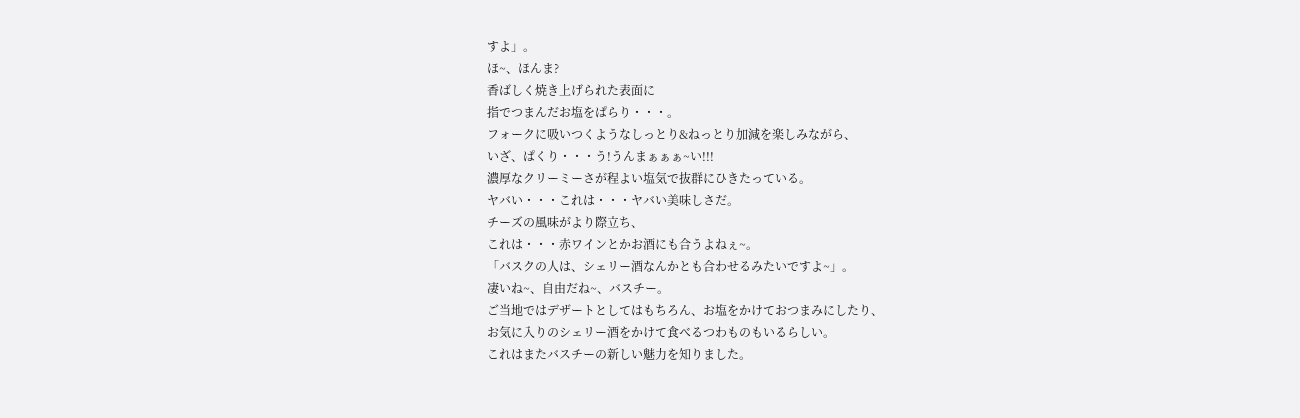すよ」。
ほ~、ほんま?
香ばしく焼き上げられた表面に
指でつまんだお塩をぱらり・・・。
フォークに吸いつくようなしっとり&ねっとり加減を楽しみながら、
いざ、ぱくり・・・う!うんまぁぁぁ~い!!!
濃厚なクリーミーさが程よい塩気で抜群にひきたっている。
ヤバい・・・これは・・・ヤバい美味しさだ。
チーズの風味がより際立ち、
これは・・・赤ワインとかお酒にも合うよねぇ~。
「バスクの人は、シェリー酒なんかとも合わせるみたいですよ~」。
凄いね~、自由だね~、バスチー。
ご当地ではデザートとしてはもちろん、お塩をかけておつまみにしたり、
お気に入りのシェリー酒をかけて食べるつわものもいるらしい。
これはまたバスチーの新しい魅力を知りました。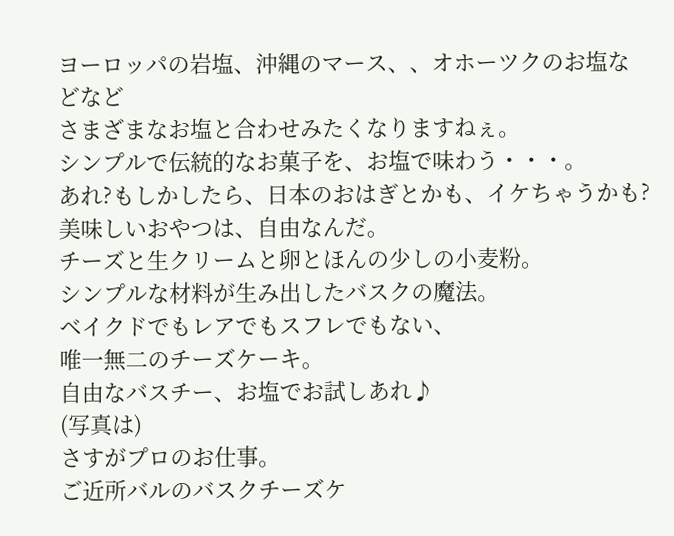ヨーロッパの岩塩、沖縄のマース、、オホーツクのお塩などなど
さまざまなお塩と合わせみたくなりますねぇ。
シンプルで伝統的なお菓子を、お塩で味わう・・・。
あれ?もしかしたら、日本のおはぎとかも、イケちゃうかも?
美味しいおやつは、自由なんだ。
チーズと生クリームと卵とほんの少しの小麦粉。
シンプルな材料が生み出したバスクの魔法。
ベイクドでもレアでもスフレでもない、
唯一無二のチーズケーキ。
自由なバスチー、お塩でお試しあれ♪
(写真は)
さすがプロのお仕事。
ご近所バルのバスクチーズケ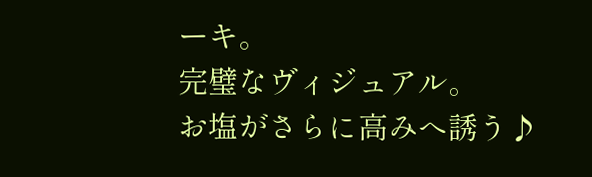ーキ。
完璧なヴィジュアル。
お塩がさらに高みへ誘う♪